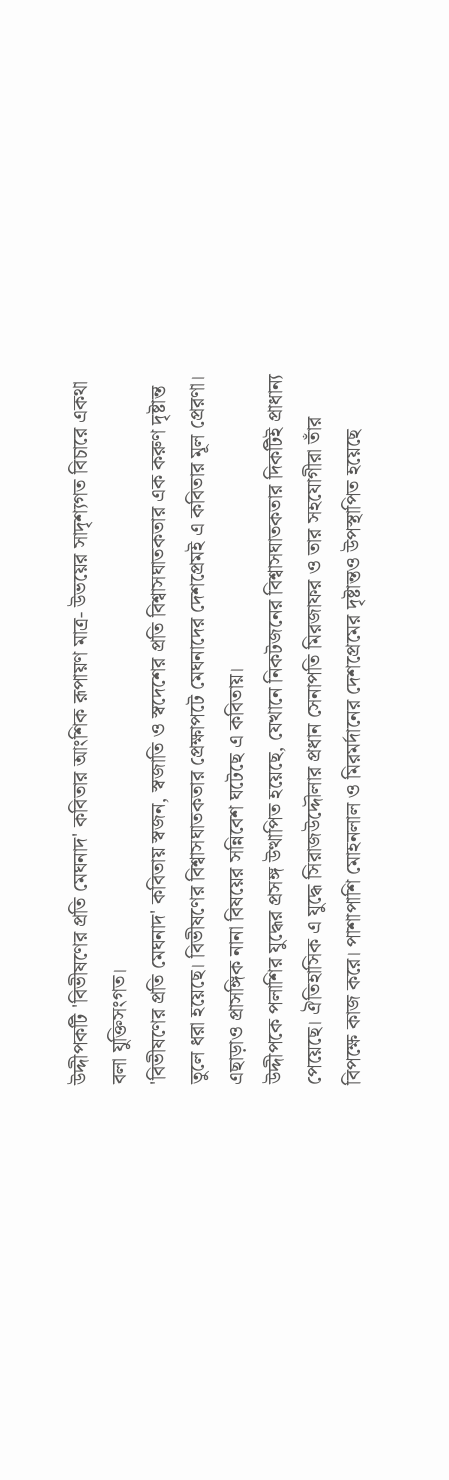উদ্দীপকটি 'বিভীষণের প্রতি মেঘনাদ' কবিতার আংশিক রূপায়ণ মাত্র- উভয়ের সাদৃশ্যগত বিচারে একথা বলা যুক্তিসংগত।
'বিভীষণের প্রতি মেঘনাদ' কবিতায় স্বজন, স্বজাতি ও স্বদেশের প্রতি বিশ্বাসঘাতকতার এক করুণ দৃষ্টান্ত তুলে ধরা হয়েছে। বিভীষণের বিশ্বাসঘাতকতার প্রেক্ষাপটে মেঘনাদের দেশপ্রেমই এ কবিতার মূল প্রেরণা। এছাড়াও প্রাসঙ্গিক নানা বিষয়ের সন্নিবেশ ঘটেছে এ কবিতায়।
উদ্দীপকে পলাশির যুদ্ধের প্রসঙ্গ উত্থাপিত হয়েছে, যেখানে নিকটজনের বিশ্বাসঘাতকতার দিকটিই প্রাধান্য পেয়েছে। ঐতিহাসিক এ যুদ্ধে সিরাজউদ্দৌলার প্রধান সেনাপতি মিরজাফর ও তার সহযোগীরা তাঁর বিপক্ষে কাজ করে। পাশাপাশি মোহনলাল ও মিরমর্দানের দেশপ্রেমের দৃষ্টান্তও উপস্থাপিত হয়েছে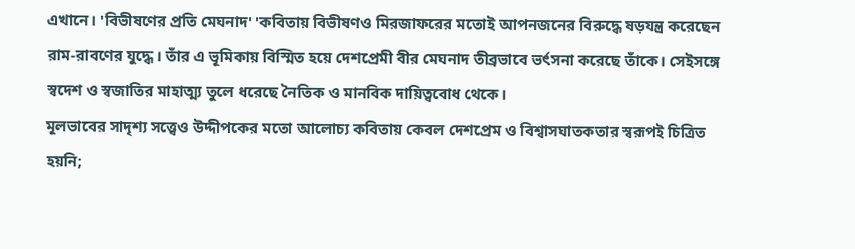এখানে। 'বিভীষণের প্রতি মেঘনাদ' 'কবিতায় বিভীষণও মিরজাফরের মতোই আপনজনের বিরুদ্ধে ষড়যন্ত্র করেছেন রাম-রাবণের যুদ্ধে। তাঁর এ ভূমিকায় বিস্মিত হয়ে দেশপ্রেমী বীর মেঘনাদ তীব্রভাবে ভর্ৎসনা করেছে তাঁকে। সেইসঙ্গে স্বদেশ ও স্বজাতির মাহাত্ম্য তুলে ধরেছে নৈতিক ও মানবিক দায়িত্ববোধ থেকে।
মূলভাবের সাদৃশ্য সত্ত্বেও উদ্দীপকের মতো আলোচ্য কবিতায় কেবল দেশপ্রেম ও বিশ্বাসঘাতকতার স্বরূপই চিত্রিত হয়নি;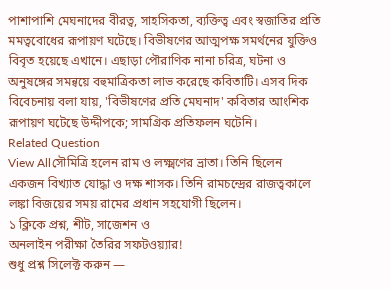পাশাপাশি মেঘনাদের বীরত্ব, সাহসিকতা, ব্যক্তিত্ব এবং স্বজাতির প্রতি মমত্ববোধের রূপায়ণ ঘটেছে। বিভীষণের আত্মপক্ষ সমর্থনের যুক্তিও বিবৃত হয়েছে এখানে। এছাড়া পৌরাণিক নানা চরিত্র, ঘটনা ও অনুষঙ্গের সমন্বয়ে বহুমাত্রিকতা লাভ করেছে কবিতাটি। এসব দিক বিবেচনায় বলা যায়, 'বিভীষণের প্রতি মেঘনাদ' কবিতার আংশিক রূপায়ণ ঘটেছে উদ্দীপকে; সামগ্রিক প্রতিফলন ঘটেনি।
Related Question
View Allসৌমিত্রি হলেন রাম ও লক্ষ্মণের ভ্রাতা। তিনি ছিলেন একজন বিখ্যাত যোদ্ধা ও দক্ষ শাসক। তিনি রামচন্দ্রের রাজত্বকালে লঙ্কা বিজয়ের সময় রামের প্রধান সহযোগী ছিলেন।
১ ক্লিকে প্রশ্ন, শীট, সাজেশন ও
অনলাইন পরীক্ষা তৈরির সফটওয়্যার!
শুধু প্রশ্ন সিলেক্ট করুন —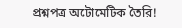প্রশ্নপত্র অটোমেটিক তৈরি!